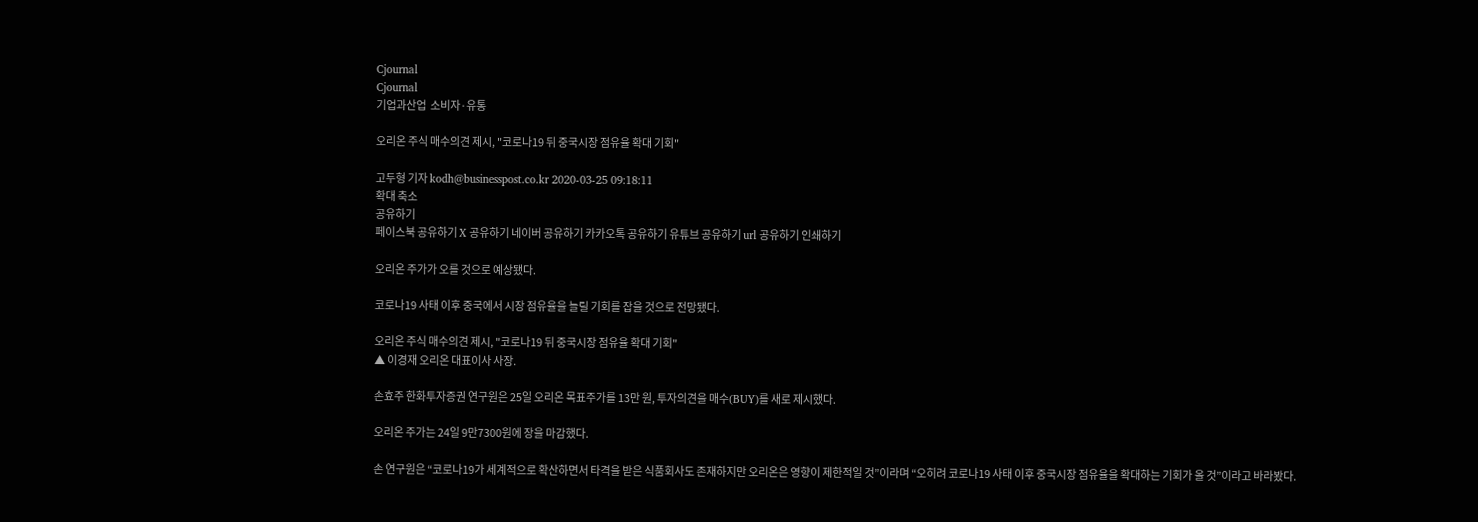Cjournal
Cjournal
기업과산업  소비자·유통

오리온 주식 매수의견 제시, "코로나19 뒤 중국시장 점유율 확대 기회"

고두형 기자 kodh@businesspost.co.kr 2020-03-25 09:18:11
확대 축소
공유하기
페이스북 공유하기 X 공유하기 네이버 공유하기 카카오톡 공유하기 유튜브 공유하기 url 공유하기 인쇄하기

오리온 주가가 오를 것으로 예상됐다.

코로나19 사태 이후 중국에서 시장 점유율을 늘릴 기회를 잡을 것으로 전망됐다.

오리온 주식 매수의견 제시, "코로나19 뒤 중국시장 점유율 확대 기회"
▲ 이경재 오리온 대표이사 사장.

손효주 한화투자증권 연구원은 25일 오리온 목표주가를 13만 원, 투자의견을 매수(BUY)를 새로 제시했다.

오리온 주가는 24일 9만7300원에 장을 마감했다.

손 연구원은 “코로나19가 세계적으로 확산하면서 타격을 받은 식품회사도 존재하지만 오리온은 영향이 제한적일 것”이라며 “오히려 코로나19 사태 이후 중국시장 점유율을 확대하는 기회가 올 것”이라고 바라봤다.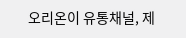오리온이 유통채널, 제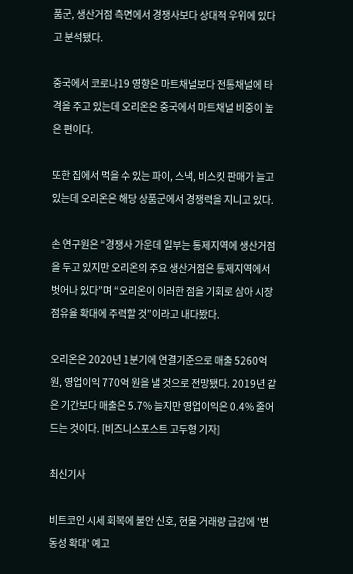품군, 생산거점 측면에서 경쟁사보다 상대적 우위에 있다고 분석됐다.

중국에서 코로나19 영향은 마트채널보다 전통채널에 타격을 주고 있는데 오리온은 중국에서 마트채널 비중이 높은 편이다.

또한 집에서 먹을 수 있는 파이, 스낵, 비스킷 판매가 늘고 있는데 오리온은 해당 상품군에서 경쟁력을 지니고 있다.

손 연구원은 “경쟁사 가운데 일부는 통제지역에 생산거점을 두고 있지만 오리온의 주요 생산거점은 통제지역에서 벗어나 있다”며 “오리온이 이러한 점을 기회로 삼아 시장 점유율 확대에 주력할 것”이라고 내다봤다.

오리온은 2020년 1분기에 연결기준으로 매출 5260억 원, 영업이익 770억 원을 낼 것으로 전망됐다. 2019년 같은 기간보다 매출은 5.7% 늘지만 영업이익은 0.4% 줄어드는 것이다. [비즈니스포스트 고두형 기자]

최신기사

비트코인 시세 회복에 불안 신호, 현물 거래량 급감에 '변동성 확대' 예고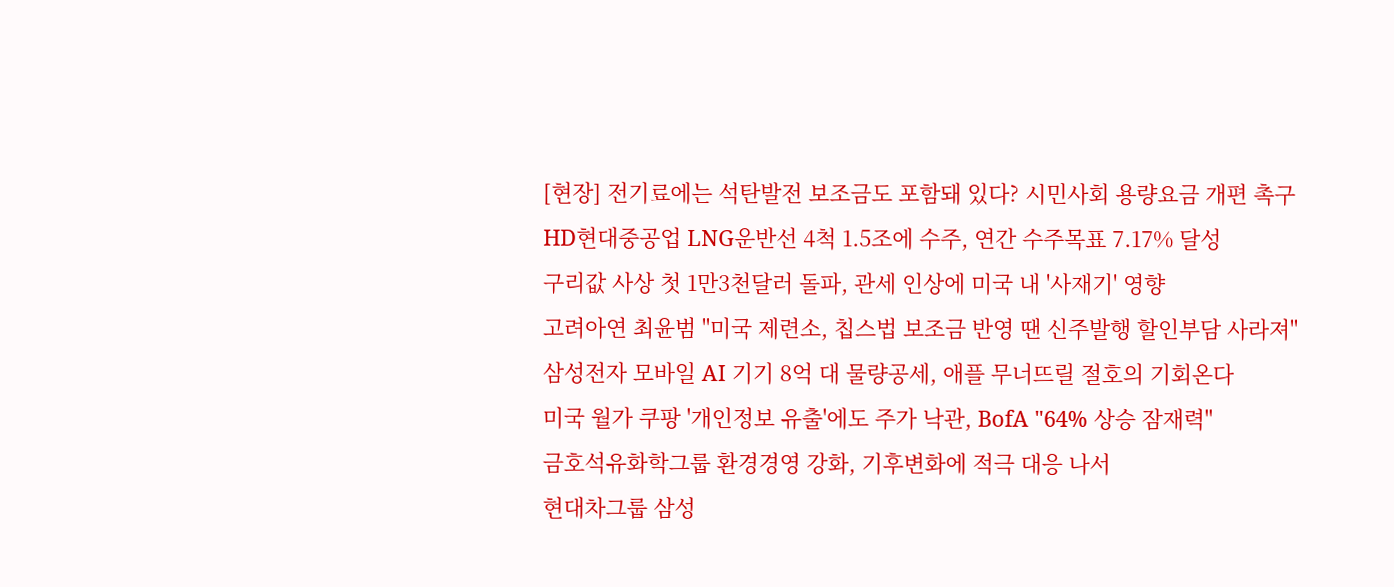[현장] 전기료에는 석탄발전 보조금도 포함돼 있다? 시민사회 용량요금 개편 촉구
HD현대중공업 LNG운반선 4척 1.5조에 수주, 연간 수주목표 7.17% 달성
구리값 사상 첫 1만3천달러 돌파, 관세 인상에 미국 내 '사재기' 영향
고려아연 최윤범 "미국 제련소, 칩스법 보조금 반영 땐 신주발행 할인부담 사라져"
삼성전자 모바일 AI 기기 8억 대 물량공세, 애플 무너뜨릴 절호의 기회온다
미국 월가 쿠팡 '개인정보 유출'에도 주가 낙관, BofA "64% 상승 잠재력"
금호석유화학그룹 환경경영 강화, 기후변화에 적극 대응 나서
현대차그룹 삼성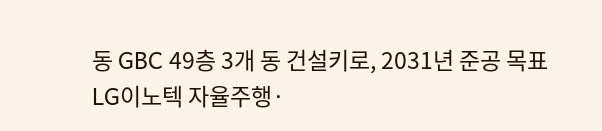동 GBC 49층 3개 동 건설키로, 2031년 준공 목표
LG이노텍 자율주행·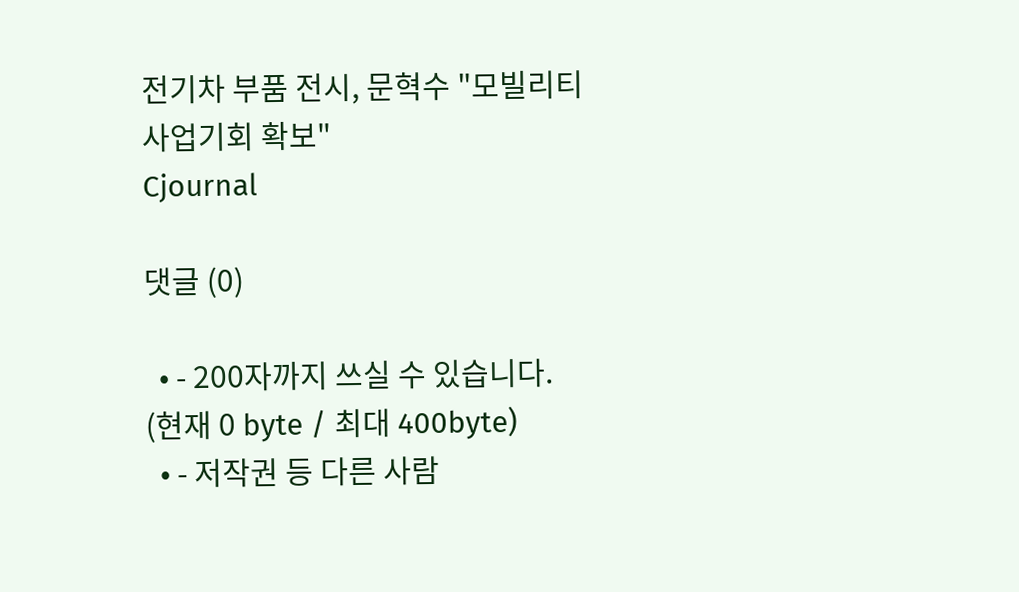전기차 부품 전시, 문혁수 "모빌리티 사업기회 확보"
Cjournal

댓글 (0)

  • - 200자까지 쓰실 수 있습니다. (현재 0 byte / 최대 400byte)
  • - 저작권 등 다른 사람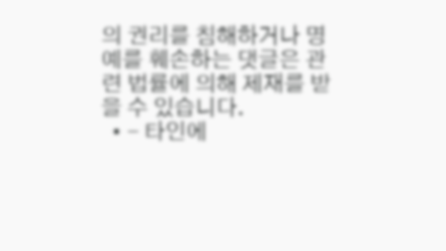의 권리를 침해하거나 명예를 훼손하는 댓글은 관련 법률에 의해 제재를 받을 수 있습니다.
  • - 타인에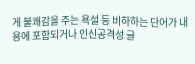게 불쾌감을 주는 욕설 등 비하하는 단어가 내용에 포함되거나 인신공격성 글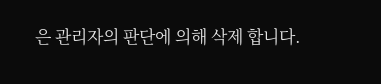은 관리자의 판단에 의해 삭제 합니다.